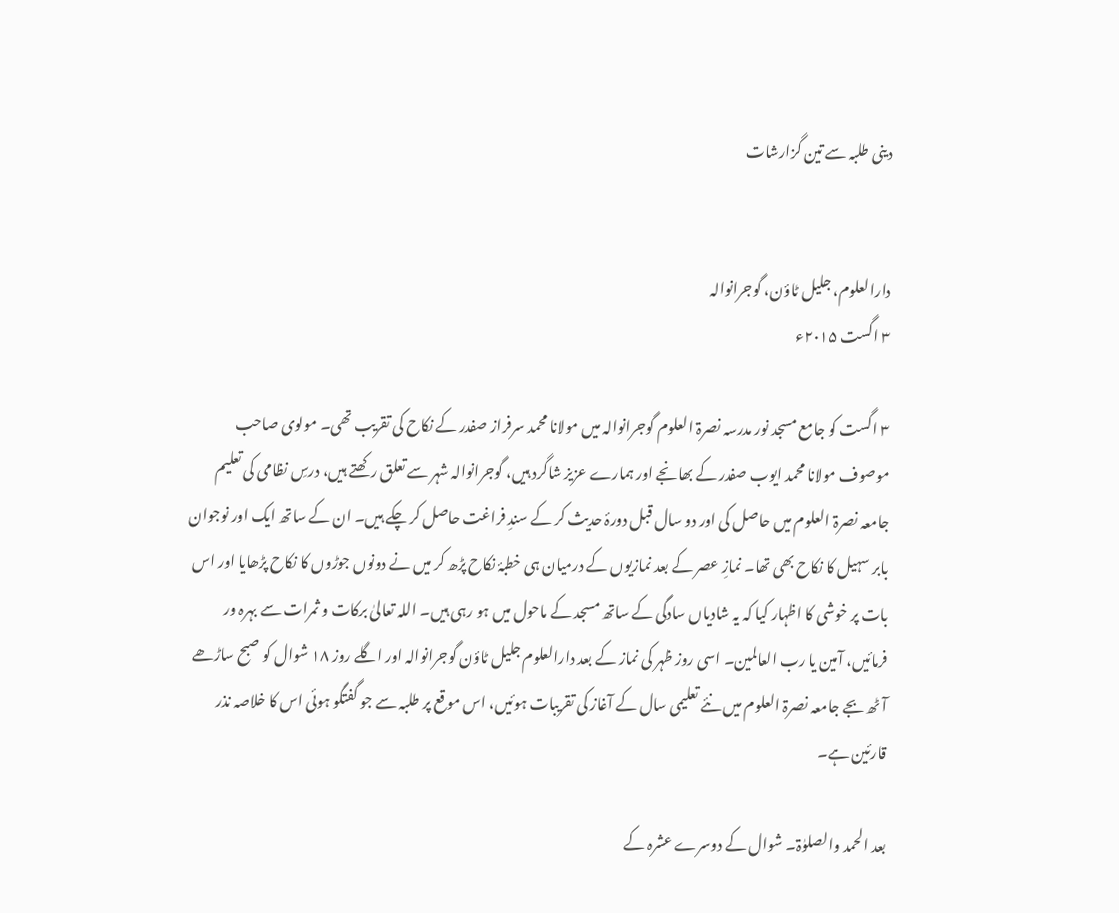دینی طلبہ سے تین گزارشات


دارالعلوم، جلیل ٹاؤن، گوجرانوالہ
۳ اگست ۲۰۱۵ء

۳ اگست کو جامع مسجد نور مدرسہ نصرۃ العلوم گوجرانوالہ میں مولانا محمد سرفراز صفدر کے نکاح کی تقریب تھی۔ مولوی صاحب موصوف مولانا محمد ایوب صفدر کے بھانجے اور ہمارے عزیز شاگرد ہیں، گوجرانوالہ شہر سے تعلق رکھتے ہیں، درسِ نظامی کی تعلیم جامعہ نصرۃ العلوم میں حاصل کی اور دو سال قبل دورۂ حدیث کر کے سندِ فراغت حاصل کر چکے ہیں۔ ان کے ساتھ ایک اور نوجوان بابر سہیل کا نکاح بھی تھا۔ نمازِ عصر کے بعد نمازیوں کے درمیان ہی خطبۂ نکاح پڑھ کر میں نے دونوں جوڑوں کا نکاح پڑھایا اور اس بات پر خوشی کا اظہار کیا کہ یہ شادیاں سادگی کے ساتھ مسجد کے ماحول میں ہو رہی ہیں۔ اللہ تعالیٰ برکات و ثمرات سے بہرہ ور فرمائیں، آمین یا رب العالمین۔ اسی روز ظہر کی نماز کے بعد دارالعلوم جلیل ٹاؤن گوجرانوالہ اور اگلے روز ۱۸ شوال کو صبح ساڑھے آٹھ بجے جامعہ نصرۃ العلوم میں نئے تعلیمی سال کے آغاز کی تقریبات ہوئیں، اس موقع پر طلبہ سے جو گفتگو ہوئی اس کا خلاصہ نذر قارئین ہے۔

بعد الحمد والصلوٰۃ۔ شوال کے دوسرے عشرہ کے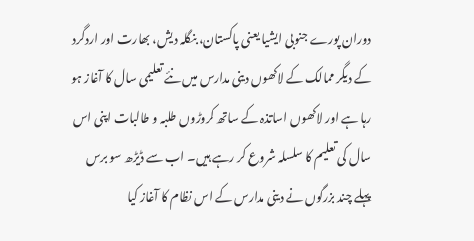دوران پورے جنوبی ایشیا یعنی پاکستان، بنگلہ دیش، بھارت اور اردگرد کے دیگر ممالک کے لاکھوں دینی مدارس میں نئے تعلیمی سال کا آغاز ہو رہا ہے اور لاکھوں اساتذہ کے ساتھ کروڑوں طلبہ و طالبات اپنی اس سال کی تعلیم کا سلسلہ شروع کر رہے ہیں۔ اب سے ڈیڑھ سو برس پہلے چند بزرگوں نے دینی مدارس کے اس نظام کا آغاز کیا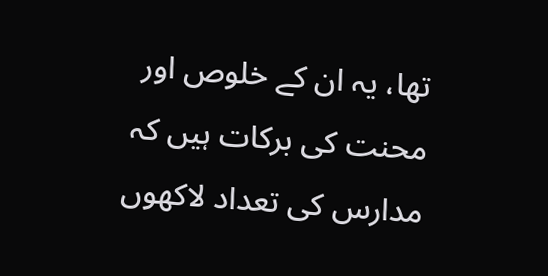تھا، یہ ان کے خلوص اور محنت کی برکات ہیں کہ مدارس کی تعداد لاکھوں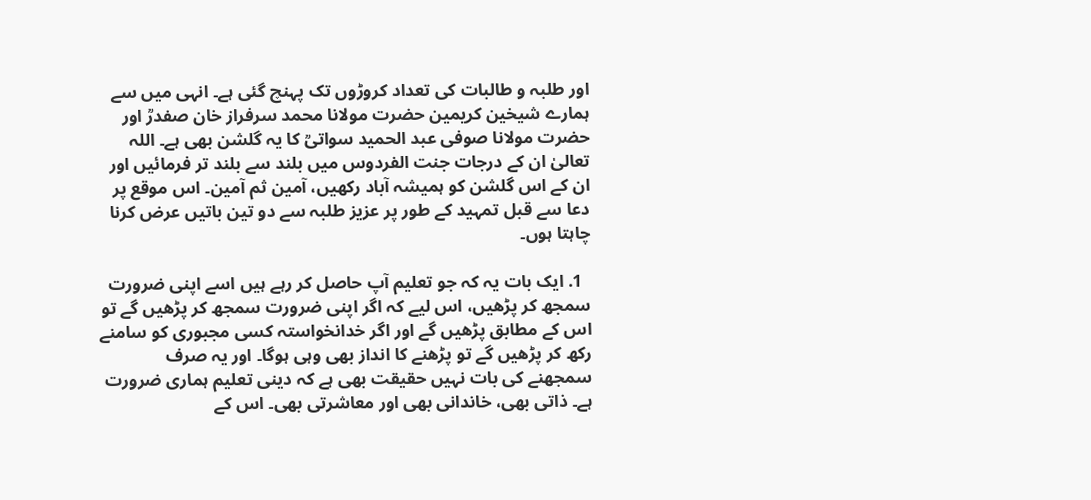اور طلبہ و طالبات کی تعداد کروڑوں تک پہنچ گئی ہے۔ انہی میں سے ہمارے شیخین کریمین حضرت مولانا محمد سرفراز خان صفدرؒ اور حضرت مولانا صوفی عبد الحمید سواتیؒ کا یہ گلشن بھی ہے۔ اللہ تعالیٰ ان کے درجات جنت الفردوس میں بلند سے بلند تر فرمائیں اور ان کے اس گلشن کو ہمیشہ آباد رکھیں، آمین ثم آمین۔ اس موقع پر دعا سے قبل تمہید کے طور پر عزیز طلبہ سے دو تین باتیں عرض کرنا چاہتا ہوں۔

  1. ایک بات یہ کہ جو تعلیم آپ حاصل کر رہے ہیں اسے اپنی ضرورت سمجھ کر پڑھیں، اس لیے کہ اگر اپنی ضرورت سمجھ کر پڑھیں گے تو اس کے مطابق پڑھیں گے اور اگر خدانخواستہ کسی مجبوری کو سامنے رکھ کر پڑھیں گے تو پڑھنے کا انداز بھی وہی ہوگا۔ اور یہ صرف سمجھنے کی بات نہیں حقیقت بھی ہے کہ دینی تعلیم ہماری ضرورت ہے۔ ذاتی بھی، خاندانی بھی اور معاشرتی بھی۔ اس کے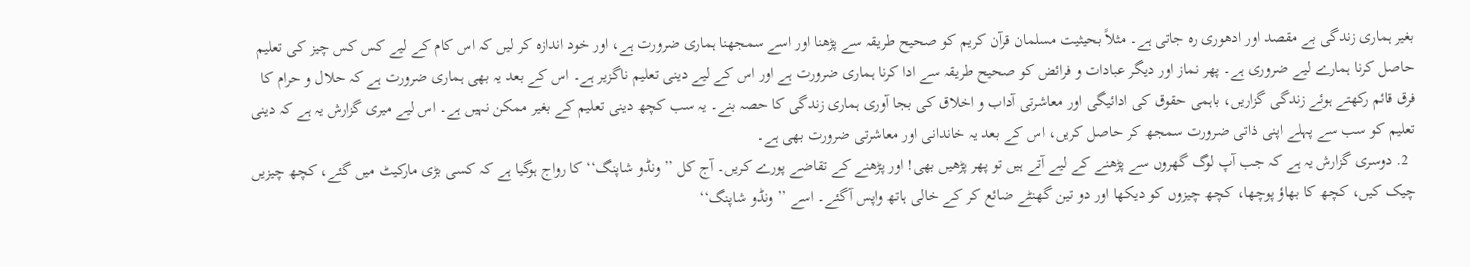بغیر ہماری زندگی بے مقصد اور ادھوری رہ جاتی ہے۔ مثلاً بحیثیت مسلمان قرآن کریم کو صحیح طریقہ سے پڑھنا اور اسے سمجھنا ہماری ضرورت ہے، اور خود اندازہ کر لیں کہ اس کام کے لیے کس کس چیز کی تعلیم حاصل کرنا ہمارے لیے ضروری ہے۔ پھر نماز اور دیگر عبادات و فرائض کو صحیح طریقہ سے ادا کرنا ہماری ضرورت ہے اور اس کے لیے دینی تعلیم ناگزیر ہے۔ اس کے بعد یہ بھی ہماری ضرورت ہے کہ حلال و حرام کا فرق قائم رکھتے ہوئے زندگی گزاریں، باہمی حقوق کی ادائیگی اور معاشرتی آداب و اخلاق کی بجا آوری ہماری زندگی کا حصہ بنے۔ یہ سب کچھ دینی تعلیم کے بغیر ممکن نہیں ہے۔ اس لیے میری گزارش یہ ہے کہ دینی تعلیم کو سب سے پہلے اپنی ذاتی ضرورت سمجھ کر حاصل کریں، اس کے بعد یہ خاندانی اور معاشرتی ضرورت بھی ہے۔
  2. دوسری گزارش یہ ہے کہ جب آپ لوگ گھروں سے پڑھنے کے لیے آتے ہیں تو پھر پڑھیں بھی! اور پڑھنے کے تقاضے پورے کریں۔ آج کل ’’ونڈو شاپنگ‘‘ کا رواج ہوگیا ہے کہ کسی بڑی مارکیٹ میں گئے، کچھ چیزیں چیک کیں، کچھ کا بھاؤ پوچھا، کچھ چیزوں کو دیکھا اور دو تین گھنٹے ضائع کر کے خالی ہاتھ واپس آگئے۔ اسے ’’ونڈو شاپنگ‘‘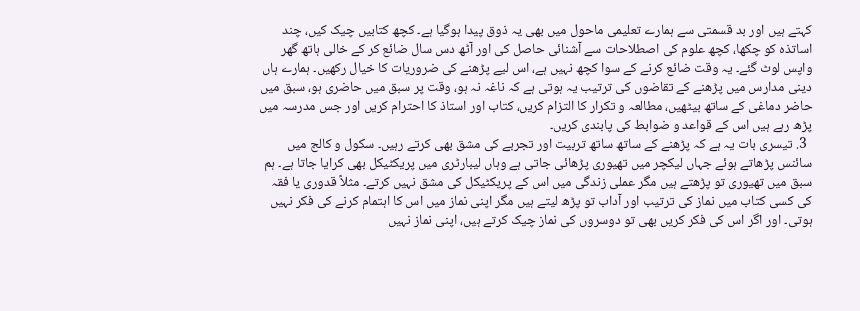کہتے ہیں اور بد قسمتی سے ہمارے تعلیمی ماحول میں بھی یہ ذوق پیدا ہوگیا ہے۔ کچھ کتابیں چیک کیں، چند اساتذہ کو چکھا، کچھ علوم کی اصطلاحات سے آشنائی حاصل کی اور آٹھ دس سال ضائع کر کے خالی ہاتھ گھر واپس لوٹ گئے۔ یہ وقت ضائع کرنے کے سوا کچھ نہیں ہے، اس لیے پڑھنے کی ضروریات کا خیال رکھیں۔ ہمارے ہاں دینی مدارس میں پڑھنے کے تقاضوں کی ترتیب یہ ہوتی ہے کہ ناغہ نہ ہو، وقت پر سبق میں حاضری ہو، سبق میں حاضر دماغی کے ساتھ بیٹھیں، مطالعہ و تکرار کا التزام کریں، کتاب اور استاذ کا احترام کریں اور جس مدرسہ میں پڑھ رہے ہیں اس کے قواعد و ضوابط کی پابندی کریں۔
  3. تیسری بات یہ ہے کہ پڑھنے کے ساتھ ساتھ تربیت اور تجربے کی مشق بھی کرتے رہیں۔ سکول و کالج میں سائنس پڑھاتے ہوئے جہاں لیکچر میں تھیوری پڑھائی جاتی ہے وہاں لیبارٹری میں پریکٹیکل بھی کرایا جاتا ہے۔ ہم سبق میں تھیوری تو پڑھتے ہیں مگر عملی زندگی میں اس کے پریکٹیکل کی مشق نہیں کرتے۔ مثلاً قدوری یا فقہ کی کسی کتاب میں نماز کی ترتیب اور آداب تو پڑھ لیتے ہیں مگر اپنی نماز میں اس کا اہتمام کرنے کی فکر نہیں ہوتی۔ اور اگر اس کی فکر کریں بھی تو دوسروں کی نماز چیک کرتے ہیں، اپنی نماز نہیں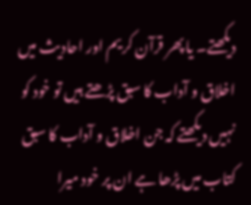دیکھتے۔ یا پھر قرآن کریم اور احادیث میں اخلاق و آداب کا سبق پڑھتے ہیں تو خود کو نہیں دیکھتے کہ جن اخلاق و آداب کا سبق کتاب میں پڑھا ہے ان پر خود میرا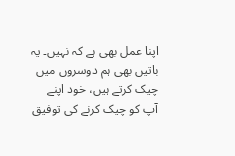اپنا عمل بھی ہے کہ نہیں۔ یہ باتیں بھی ہم دوسروں میں چیک کرتے ہیں، خود اپنے آپ کو چیک کرنے کی توفیق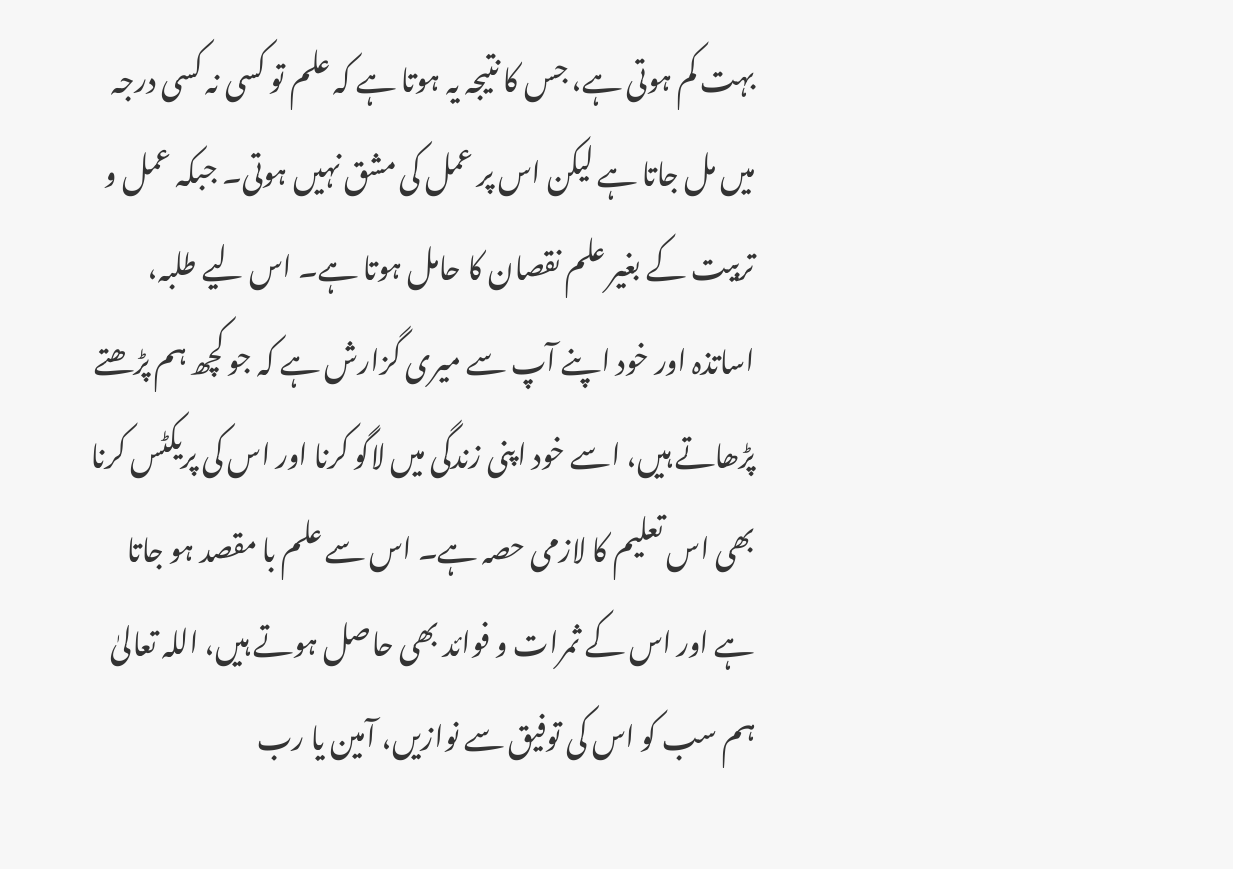بہت کم ہوتی ہے، جس کا نتیجہ یہ ہوتا ہے کہ علم تو کسی نہ کسی درجہ میں مل جاتا ہے لیکن اس پر عمل کی مشق نہیں ہوتی۔ جبکہ عمل و تربیت کے بغیر علم نقصان کا حامل ہوتا ہے۔ اس لیے طلبہ، اساتذہ اور خود اپنے آپ سے میری گزارش ہے کہ جو کچھ ہم پڑھتے پڑھاتے ہیں، اسے خود اپنی زندگی میں لاگو کرنا اور اس کی پریکٹس کرنا بھی اس تعلیم کا لازمی حصہ ہے۔ اس سے علم با مقصد ہو جاتا ہے اور اس کے ثمرات و فوائد بھی حاصل ہوتے ہیں، اللہ تعالیٰ ہم سب کو اس کی توفیق سے نوازیں، آمین یا رب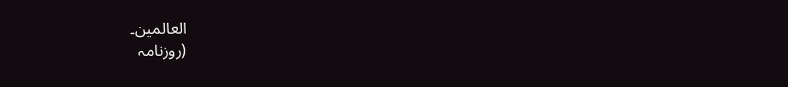العالمین۔
(روزنامہ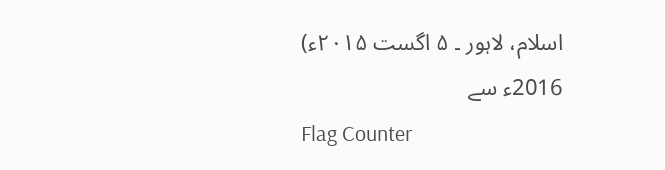اسلام، لاہور ۔ ۵ اگست ۲۰۱۵ء)
2016ء سے
Flag Counter